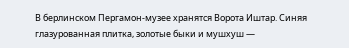В берлинском Пергамон-музее хранятся Ворота Иштар. Синяя глазурованная плитка, золотые быки и мушхуш —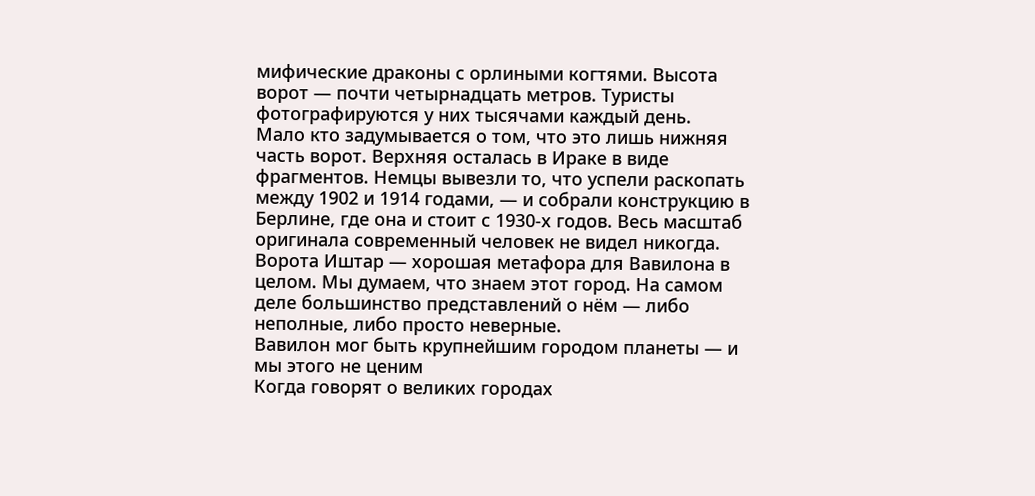мифические драконы с орлиными когтями. Высота ворот — почти четырнадцать метров. Туристы фотографируются у них тысячами каждый день.
Мало кто задумывается о том, что это лишь нижняя часть ворот. Верхняя осталась в Ираке в виде фрагментов. Немцы вывезли то, что успели раскопать между 1902 и 1914 годами, — и собрали конструкцию в Берлине, где она и стоит с 1930-х годов. Весь масштаб оригинала современный человек не видел никогда.
Ворота Иштар — хорошая метафора для Вавилона в целом. Мы думаем, что знаем этот город. На самом деле большинство представлений о нём — либо неполные, либо просто неверные.
Вавилон мог быть крупнейшим городом планеты — и мы этого не ценим
Когда говорят о великих городах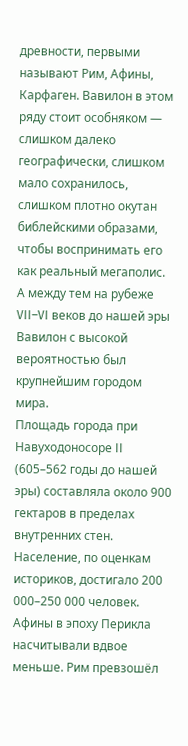древности, первыми называют Рим, Афины, Карфаген. Вавилон в этом ряду стоит особняком — слишком далеко географически, слишком мало сохранилось, слишком плотно окутан библейскими образами, чтобы воспринимать его как реальный мегаполис.
А между тем на рубеже VII–VI веков до нашей эры Вавилон с высокой вероятностью был крупнейшим городом мира.
Площадь города при Навуходоносоре II (605–562 годы до нашей эры) составляла около 900 гектаров в пределах внутренних стен. Население, по оценкам историков, достигало 200 000–250 000 человек. Афины в эпоху Перикла насчитывали вдвое меньше. Рим превзошёл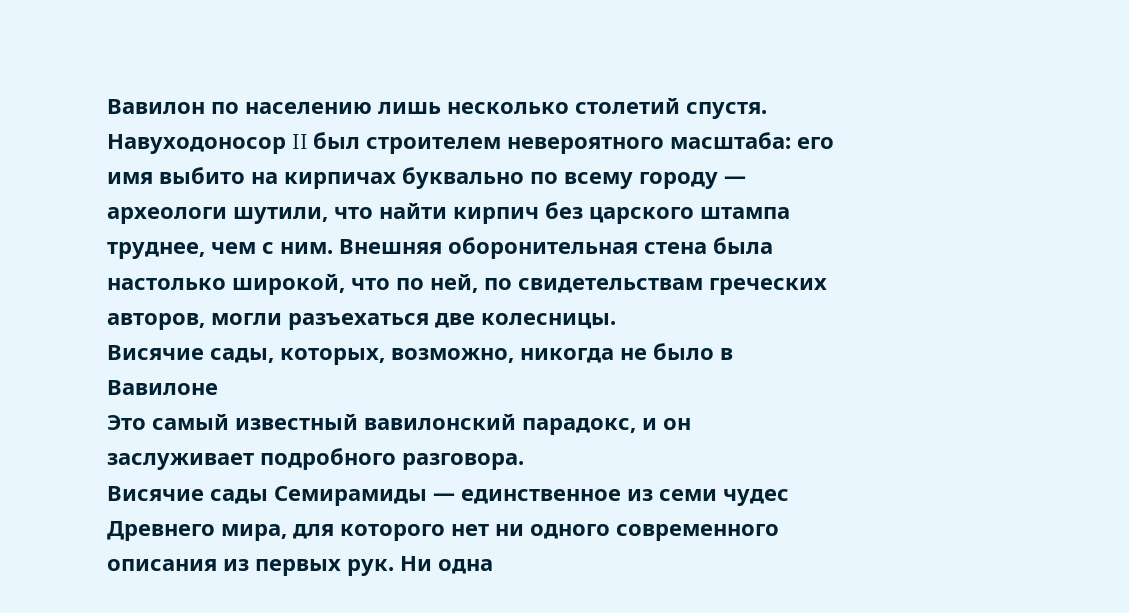Вавилон по населению лишь несколько столетий спустя.
Навуходоносор II был строителем невероятного масштаба: его имя выбито на кирпичах буквально по всему городу — археологи шутили, что найти кирпич без царского штампа труднее, чем с ним. Внешняя оборонительная стена была настолько широкой, что по ней, по свидетельствам греческих авторов, могли разъехаться две колесницы.
Висячие сады, которых, возможно, никогда не было в Вавилоне
Это самый известный вавилонский парадокс, и он заслуживает подробного разговора.
Висячие сады Семирамиды — единственное из семи чудес Древнего мира, для которого нет ни одного современного описания из первых рук. Ни одна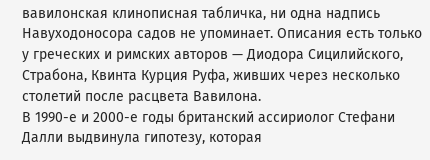вавилонская клинописная табличка, ни одна надпись Навуходоносора садов не упоминает. Описания есть только у греческих и римских авторов — Диодора Сицилийского, Страбона, Квинта Курция Руфа, живших через несколько столетий после расцвета Вавилона.
В 1990-е и 2000-е годы британский ассириолог Стефани Далли выдвинула гипотезу, которая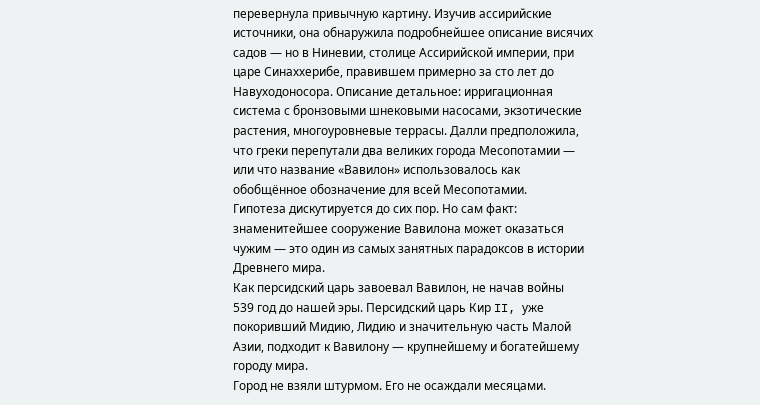перевернула привычную картину. Изучив ассирийские источники, она обнаружила подробнейшее описание висячих садов — но в Ниневии, столице Ассирийской империи, при царе Синаххерибе, правившем примерно за сто лет до Навуходоносора. Описание детальное: ирригационная система с бронзовыми шнековыми насосами, экзотические растения, многоуровневые террасы. Далли предположила, что греки перепутали два великих города Месопотамии — или что название «Вавилон» использовалось как обобщённое обозначение для всей Месопотамии.
Гипотеза дискутируется до сих пор. Но сам факт: знаменитейшее сооружение Вавилона может оказаться чужим — это один из самых занятных парадоксов в истории Древнего мира.
Как персидский царь завоевал Вавилон, не начав войны
539 год до нашей эры. Персидский царь Кир II, уже покоривший Мидию, Лидию и значительную часть Малой Азии, подходит к Вавилону — крупнейшему и богатейшему городу мира.
Город не взяли штурмом. Его не осаждали месяцами.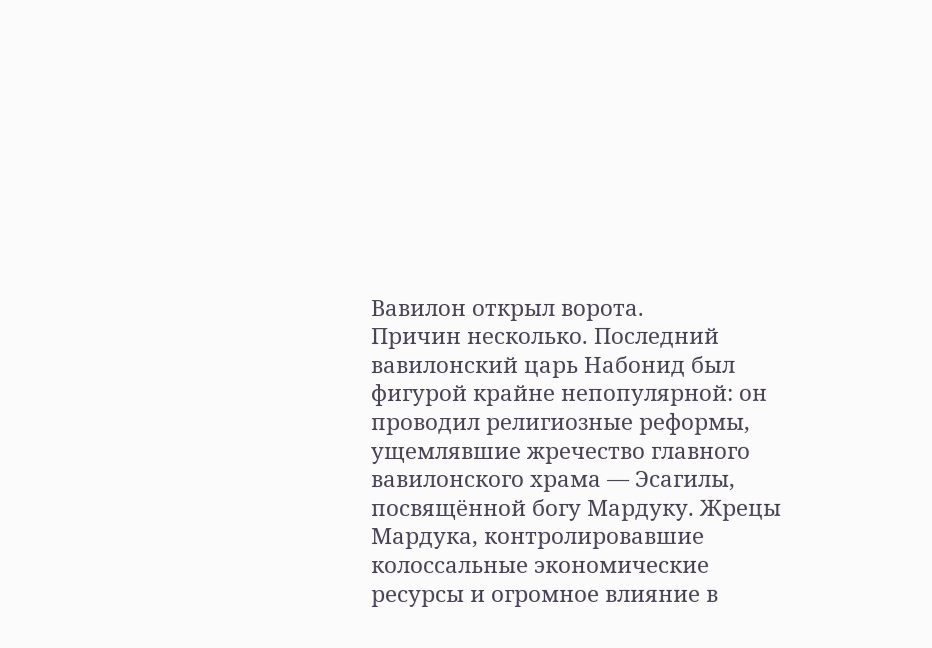Вавилон открыл ворота.
Причин несколько. Последний вавилонский царь Набонид был фигурой крайне непопулярной: он проводил религиозные реформы, ущемлявшие жречество главного вавилонского храма — Эсагилы, посвящённой богу Мардуку. Жрецы Мардука, контролировавшие колоссальные экономические ресурсы и огромное влияние в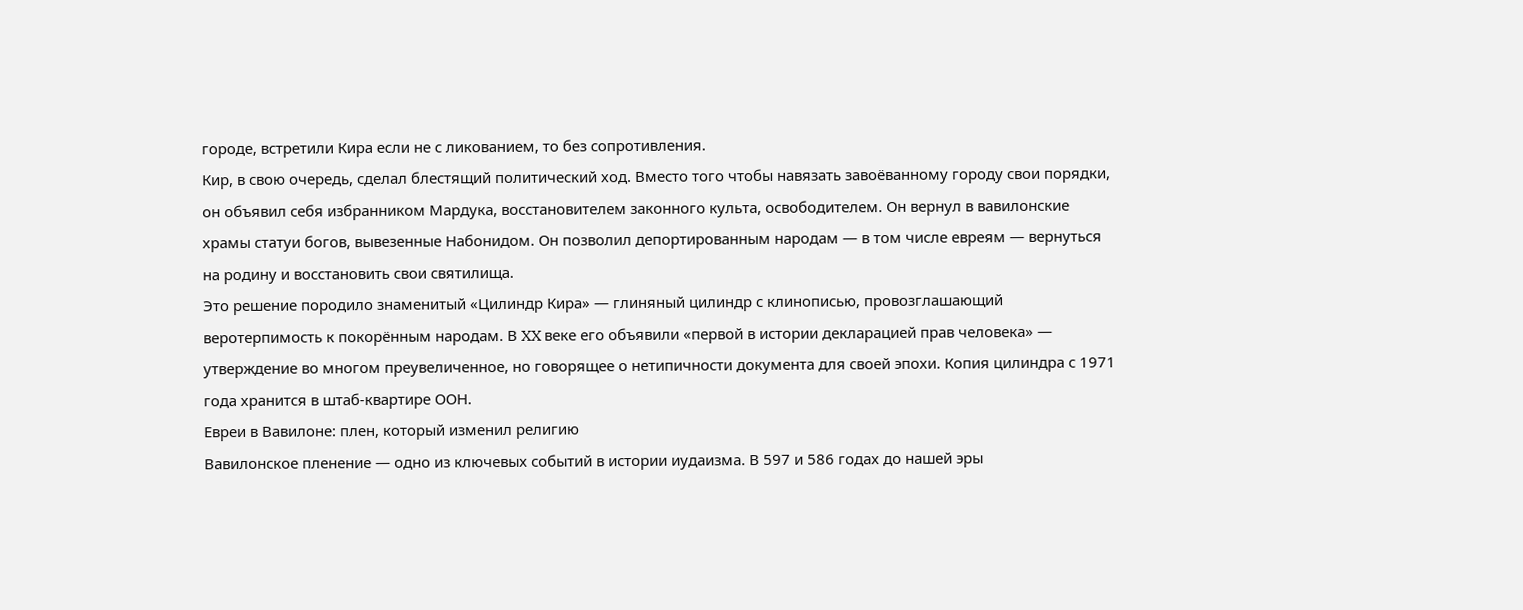городе, встретили Кира если не с ликованием, то без сопротивления.
Кир, в свою очередь, сделал блестящий политический ход. Вместо того чтобы навязать завоёванному городу свои порядки, он объявил себя избранником Мардука, восстановителем законного культа, освободителем. Он вернул в вавилонские храмы статуи богов, вывезенные Набонидом. Он позволил депортированным народам — в том числе евреям — вернуться на родину и восстановить свои святилища.
Это решение породило знаменитый «Цилиндр Кира» — глиняный цилиндр с клинописью, провозглашающий веротерпимость к покорённым народам. В XX веке его объявили «первой в истории декларацией прав человека» — утверждение во многом преувеличенное, но говорящее о нетипичности документа для своей эпохи. Копия цилиндра с 1971 года хранится в штаб-квартире ООН.
Евреи в Вавилоне: плен, который изменил религию
Вавилонское пленение — одно из ключевых событий в истории иудаизма. В 597 и 586 годах до нашей эры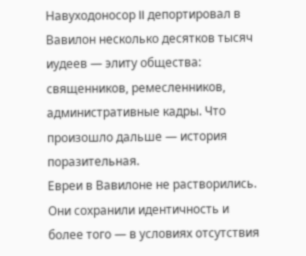Навуходоносор II депортировал в Вавилон несколько десятков тысяч иудеев — элиту общества: священников, ремесленников, административные кадры. Что произошло дальше — история поразительная.
Евреи в Вавилоне не растворились. Они сохранили идентичность и более того — в условиях отсутствия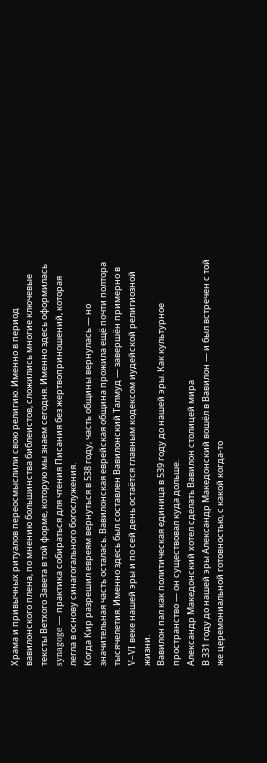Храма и привычных ритуалов переосмыслили свою религию. Именно в период вавилонского плена, по мнению большинства библеистов, сложились многие ключевые тексты Ветхого Завета в той форме, которую мы знаем сегодня. Именно здесь оформилась synagoge — практика собираться для чтения Писания без жертвоприношений, которая легла в основу синагогального богослужения.
Когда Кир разрешил евреям вернуться в 538 году, часть общины вернулась — но значительная часть осталась. Вавилонская еврейская община прожила ещё почти полтора тысячелетия. Именно здесь был составлен Вавилонский Талмуд — завершён примерно в V–VI веке нашей эры и по сей день остаётся главным кодексом иудейской религиозной жизни.
Вавилон пал как политическая единица в 539 году до нашей эры. Как культурное пространство — он существовал куда дольше.
Александр Македонский хотел сделать Вавилон столицей мира
В 331 году до нашей эры Александр Македонский вошёл в Вавилон — и был встречен с той же церемониальной готовностью, с какой когда-то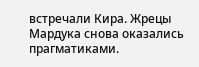встречали Кира. Жрецы Мардука снова оказались прагматиками.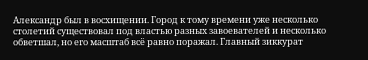Александр был в восхищении. Город к тому времени уже несколько столетий существовал под властью разных завоевателей и несколько обветшал, но его масштаб всё равно поражал. Главный зиккурат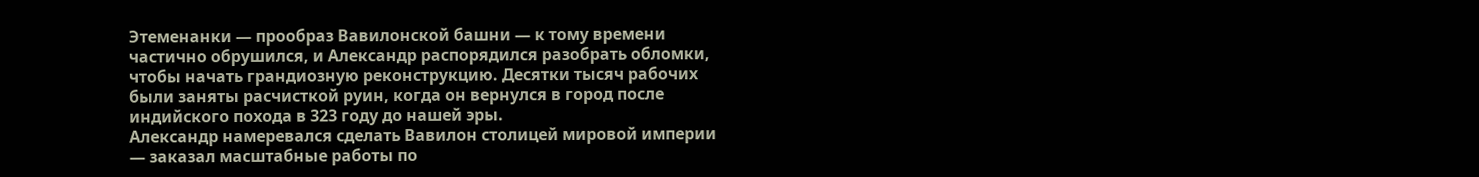Этеменанки — прообраз Вавилонской башни — к тому времени частично обрушился, и Александр распорядился разобрать обломки, чтобы начать грандиозную реконструкцию. Десятки тысяч рабочих были заняты расчисткой руин, когда он вернулся в город после индийского похода в 323 году до нашей эры.
Александр намеревался сделать Вавилон столицей мировой империи — заказал масштабные работы по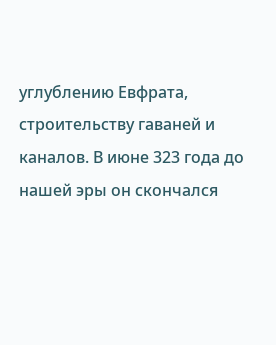углублению Евфрата, строительству гаваней и каналов. В июне 323 года до нашей эры он скончался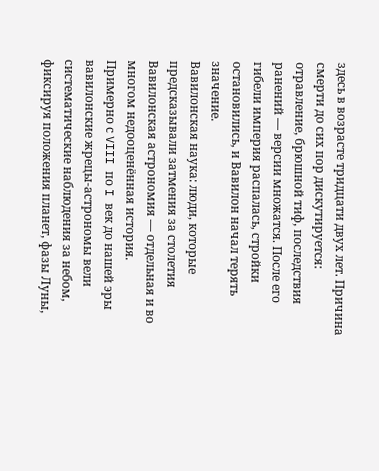здесь в возрасте тридцати двух лет. Причина смерти до сих пор дискутируется: отравление, брюшной тиф, последствия ранений — версии множатся. После его гибели империя распалась, стройки остановились, и Вавилон начал терять значение.
Вавилонская наука: люди, которые предсказывали затмения за столетия
Вавилонская астрономия — отдельная и во многом недооценённая история.
Примерно с VIII по I век до нашей эры вавилонские жрецы-астрономы вели систематические наблюдения за небом, фиксируя положения планет, фазы Луны,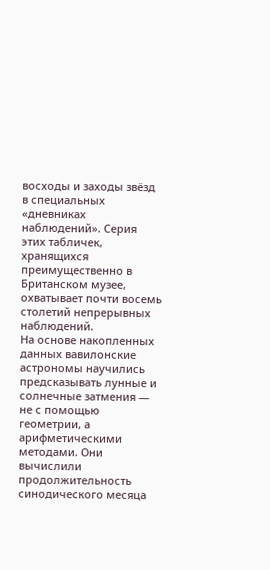восходы и заходы звёзд в специальных «дневниках наблюдений». Серия этих табличек, хранящихся преимущественно в Британском музее, охватывает почти восемь столетий непрерывных наблюдений.
На основе накопленных данных вавилонские астрономы научились предсказывать лунные и солнечные затмения — не с помощью геометрии, а арифметическими методами. Они вычислили продолжительность синодического месяца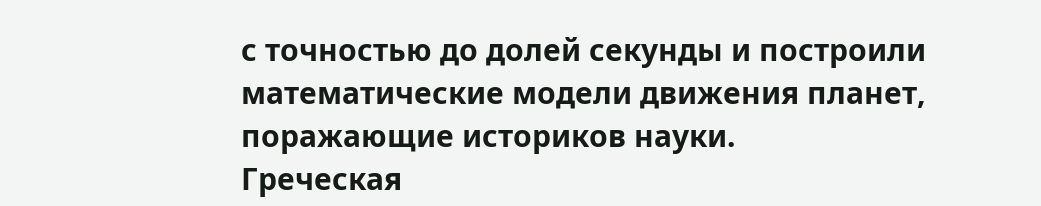с точностью до долей секунды и построили математические модели движения планет, поражающие историков науки.
Греческая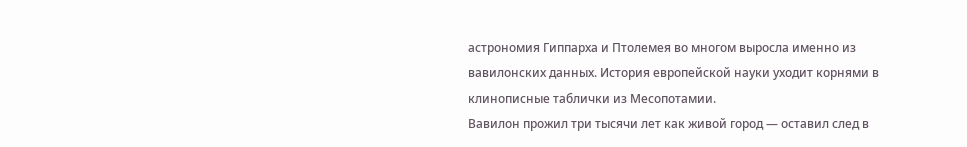астрономия Гиппарха и Птолемея во многом выросла именно из вавилонских данных. История европейской науки уходит корнями в клинописные таблички из Месопотамии.
Вавилон прожил три тысячи лет как живой город — оставил след в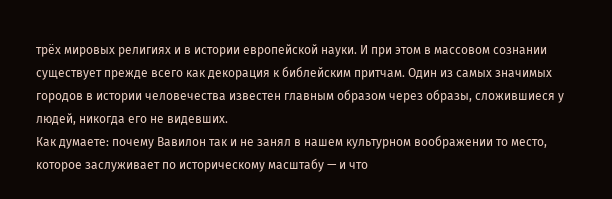трёх мировых религиях и в истории европейской науки. И при этом в массовом сознании существует прежде всего как декорация к библейским притчам. Один из самых значимых городов в истории человечества известен главным образом через образы, сложившиеся у людей, никогда его не видевших.
Как думаете: почему Вавилон так и не занял в нашем культурном воображении то место, которое заслуживает по историческому масштабу — и что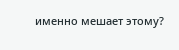именно мешает этому?